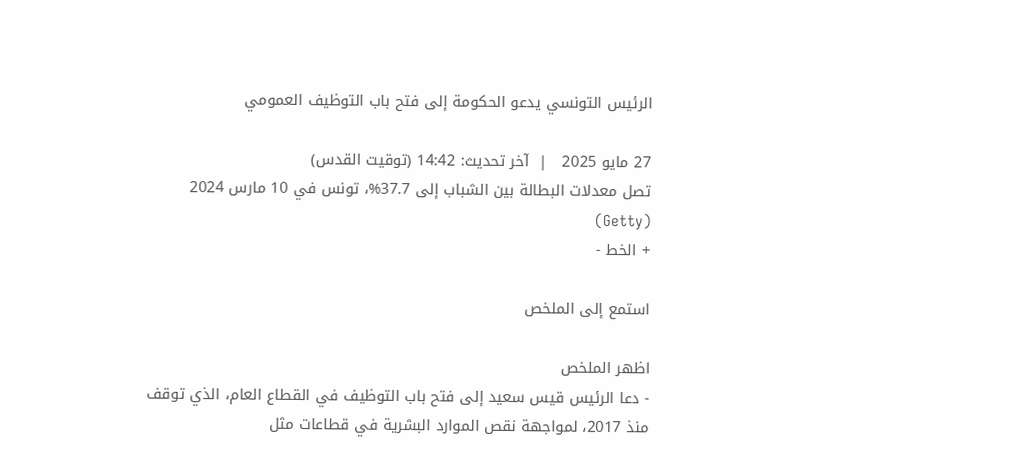الرئيس التونسي يدعو الحكومة إلى فتح باب التوظيف العمومي

27 مايو 2025   |  آخر تحديث: 14:42 (توقيت القدس)
تصل معدلات البطالة بين الشباب إلى 37.7%، تونس في 10 مارس 2024 (Getty)
+ الخط -

استمع إلى الملخص

اظهر الملخص
- دعا الرئيس قيس سعيد إلى فتح باب التوظيف في القطاع العام، الذي توقف منذ 2017، لمواجهة نقص الموارد البشرية في قطاعات مثل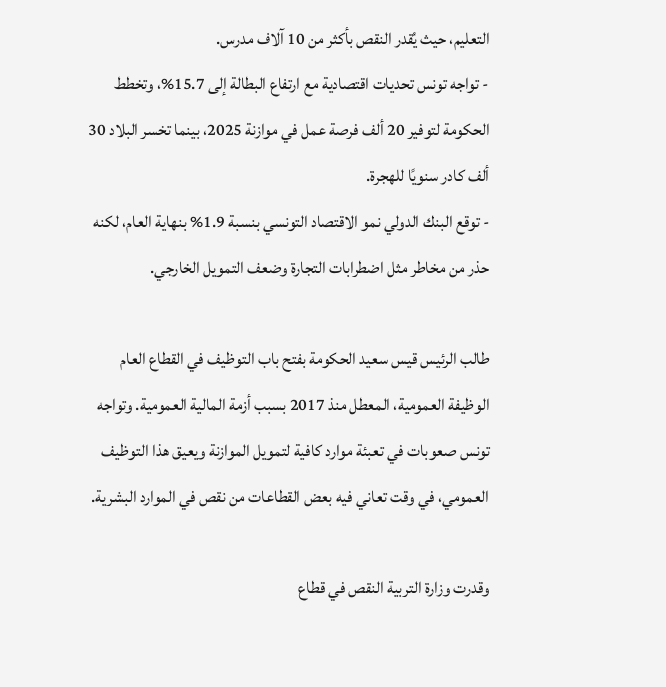التعليم، حيث يُقدر النقص بأكثر من 10 آلاف مدرس.
- تواجه تونس تحديات اقتصادية مع ارتفاع البطالة إلى 15.7%، وتخطط الحكومة لتوفير 20 ألف فرصة عمل في موازنة 2025، بينما تخسر البلاد 30 ألف كادر سنويًا للهجرة.
- توقع البنك الدولي نمو الاقتصاد التونسي بنسبة 1.9% بنهاية العام، لكنه حذر من مخاطر مثل اضطرابات التجارة وضعف التمويل الخارجي.

طالب الرئيس قيس سعيد الحكومة بفتح باب التوظيف في القطاع العام الوظيفة العمومية، المعطل منذ 2017 بسبب أزمة المالية العمومية. وتواجه تونس صعوبات في تعبئة موارد كافية لتمويل الموازنة ويعيق هذا التوظيف العمومي، في وقت تعاني فيه بعض القطاعات من نقص في الموارد البشرية.

وقدرت وزارة التربية النقص في قطاع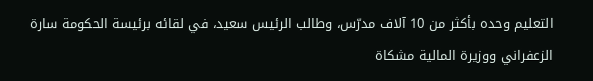التعليم وحده بأكثر من 10 آلاف مدرّس، وطالب الرئيس سعيد، في لقائه برئيسة الحكومة سارة الزعفراني ووزيرة المالية مشكاة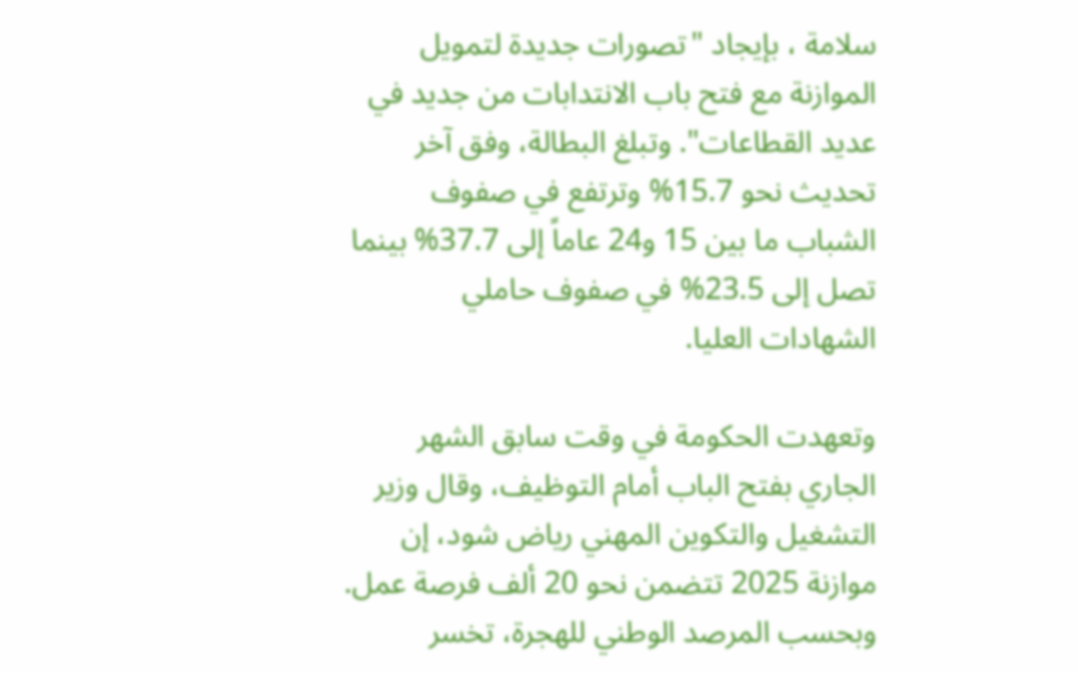سلامة ، بإيجاد "تصورات جديدة لتمويل الموازنة مع فتح باب الانتدابات من جديد في عديد القطاعات". وتبلغ البطالة، وفق آخر تحديث نحو 15.7% وترتفع في صفوف الشباب ما بين 15 و24 عاماً إلى 37.7% بينما تصل إلى 23.5% في صفوف حاملي الشهادات العليا.

وتعهدت الحكومة في وقت سابق الشهر الجاري بفتح الباب أمام التوظيف، وقال وزير التشغيل والتكوين المهني رياض شود، إن موازنة 2025 تتضمن نحو 20 ألف فرصة عمل. وبحسب المرصد الوطني للهجرة، تخسر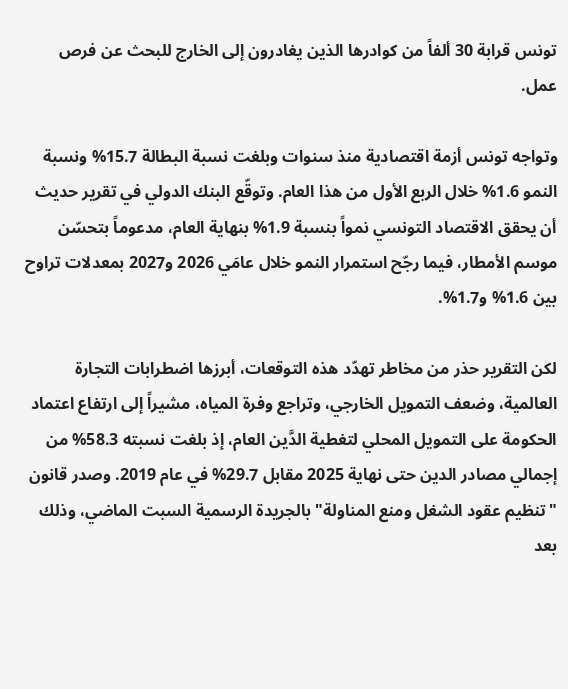تونس قرابة 30 ألفاً من كوادرها الذين يغادرون إلى الخارج للبحث عن فرص عمل.

وتواجه تونس أزمة اقتصادية منذ سنوات وبلغت نسبة البطالة 15.7% ونسبة النمو 1.6% خلال الربع الأول من هذا العام. وتوقّع البنك الدولي في تقرير حديث أن يحقق الاقتصاد التونسي نمواً بنسبة 1.9% بنهاية العام، مدعوماً بتحسّن موسم الأمطار، فيما رجّح استمرار النمو خلال عامَي 2026 و2027 بمعدلات تراوح بين 1.6% و1.7%.

لكن التقرير حذر من مخاطر تهدّد هذه التوقعات، أبرزها اضطرابات التجارة العالمية، وضعف التمويل الخارجي، وتراجع وفرة المياه، مشيراً إلى ارتفاع اعتماد الحكومة على التمويل المحلي لتغطية الدَّين العام، إذ بلغت نسبته 58.3% من إجمالي مصادر الدين حتى نهاية 2025 مقابل 29.7% في عام 2019. وصدر قانون "تنظيم عقود الشغل ومنع المناولة" بالجريدة الرسمية السبت الماضي، وذلك بعد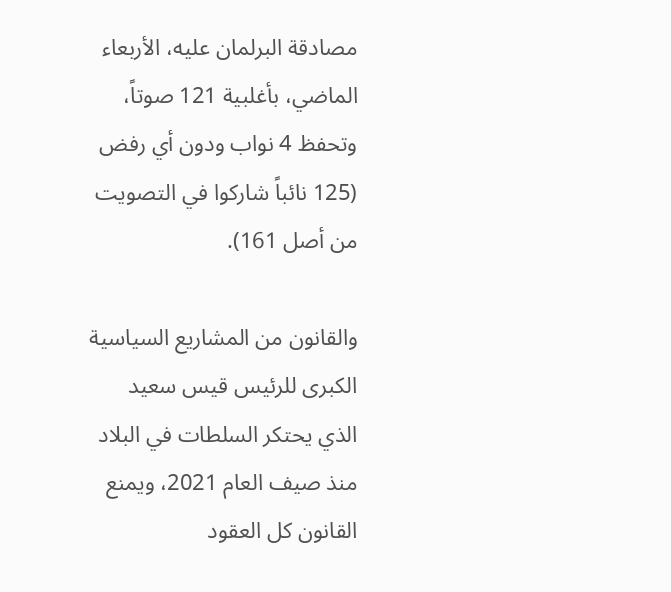مصادقة البرلمان عليه، الأربعاء الماضي، بأغلبية 121 صوتاً، وتحفظ 4 نواب ودون أي رفض (125 نائباً شاركوا في التصويت من أصل 161).

والقانون من المشاريع السياسية الكبرى للرئيس قيس سعيد الذي يحتكر السلطات في البلاد منذ صيف العام 2021، ويمنع القانون كل العقود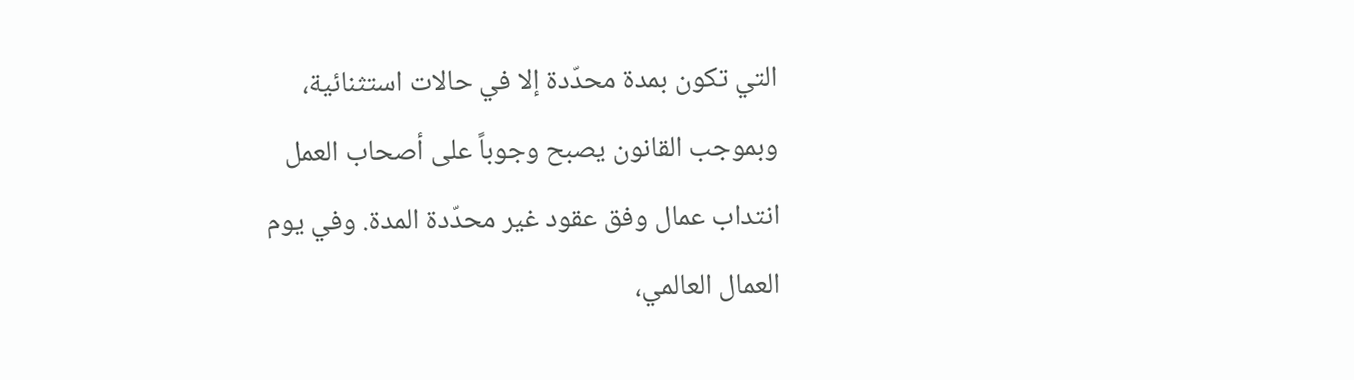التي تكون بمدة محدّدة إلا في حالات استثنائية، وبموجب القانون يصبح وجوباً على أصحاب العمل انتداب عمال وفق عقود غير محدّدة المدة. وفي يوم العمال العالمي،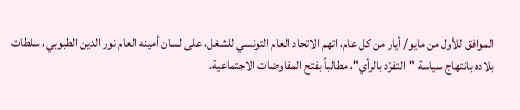الموافق للأول من مايو/ أيار من كل عام، اتهم الاتحاد العام التونسي للشغل، على لسان أمينه العام نور الدين الطبوبي، سلطات بلاده بانتهاج سياسة "التفرّد بالرأي"، مطالباً بفتح المفاوضات الاجتماعية.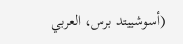(أسوشييتد برس، العربي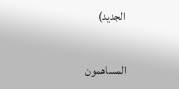الجديد)

المساهمون